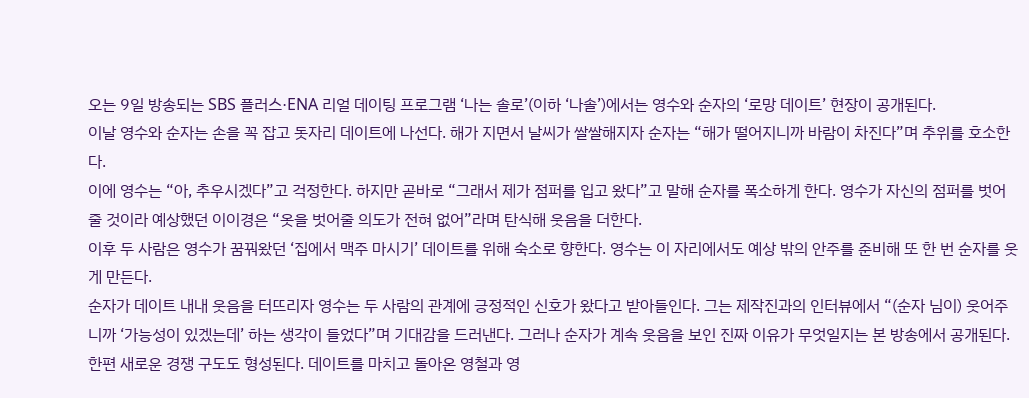오는 9일 방송되는 SBS 플러스·ENA 리얼 데이팅 프로그램 ‘나는 솔로’(이하 ‘나솔’)에서는 영수와 순자의 ‘로망 데이트’ 현장이 공개된다.
이날 영수와 순자는 손을 꼭 잡고 돗자리 데이트에 나선다. 해가 지면서 날씨가 쌀쌀해지자 순자는 “해가 떨어지니까 바람이 차진다”며 추위를 호소한다.
이에 영수는 “아, 추우시겠다”고 걱정한다. 하지만 곧바로 “그래서 제가 점퍼를 입고 왔다”고 말해 순자를 폭소하게 한다. 영수가 자신의 점퍼를 벗어줄 것이라 예상했던 이이경은 “옷을 벗어줄 의도가 전혀 없어”라며 탄식해 웃음을 더한다.
이후 두 사람은 영수가 꿈꿔왔던 ‘집에서 맥주 마시기’ 데이트를 위해 숙소로 향한다. 영수는 이 자리에서도 예상 밖의 안주를 준비해 또 한 번 순자를 웃게 만든다.
순자가 데이트 내내 웃음을 터뜨리자 영수는 두 사람의 관계에 긍정적인 신호가 왔다고 받아들인다. 그는 제작진과의 인터뷰에서 “(순자 님이) 웃어주니까 ‘가능성이 있겠는데’ 하는 생각이 들었다”며 기대감을 드러낸다. 그러나 순자가 계속 웃음을 보인 진짜 이유가 무엇일지는 본 방송에서 공개된다.
한편 새로운 경쟁 구도도 형성된다. 데이트를 마치고 돌아온 영철과 영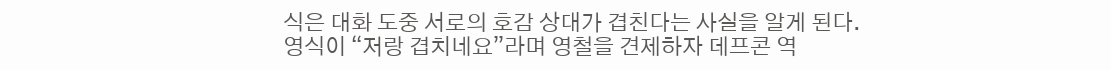식은 대화 도중 서로의 호감 상대가 겹친다는 사실을 알게 된다. 영식이 “저랑 겹치네요”라며 영철을 견제하자 데프콘 역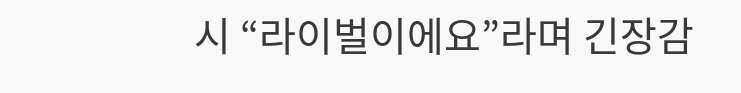시 “라이벌이에요”라며 긴장감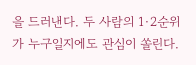을 드러낸다. 두 사람의 1·2순위가 누구일지에도 관심이 쏠린다.